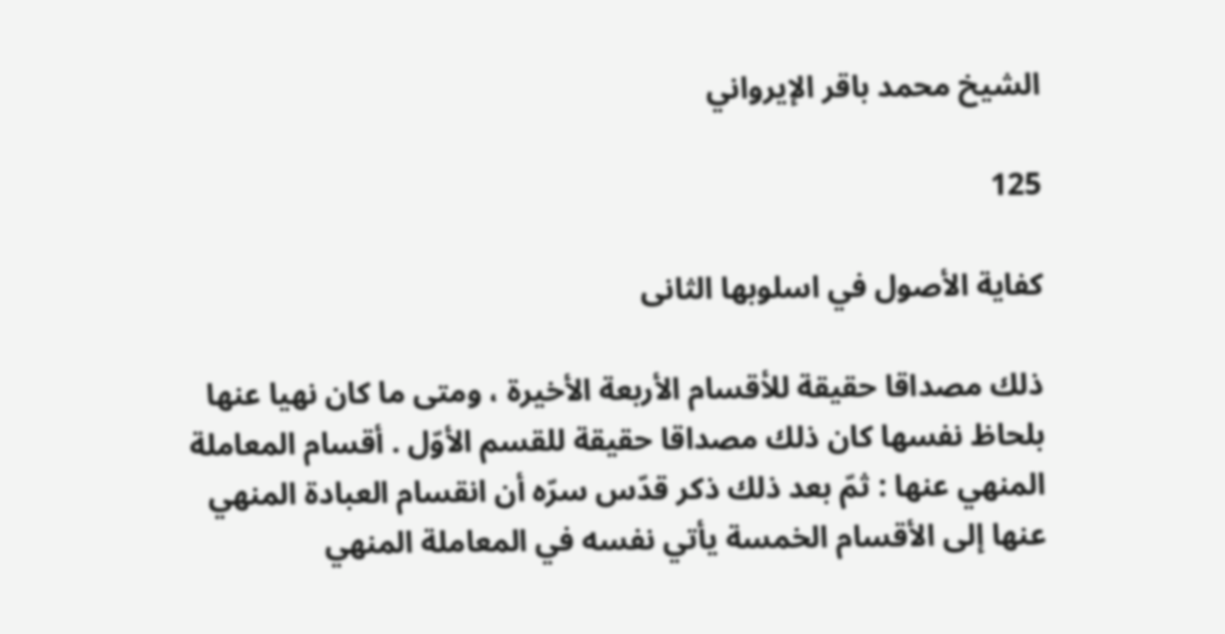الشيخ محمد باقر الإيرواني

125

كفاية الأصول في اسلوبها الثانى

ذلك مصداقا حقيقة للأقسام الأربعة الأخيرة ، ومتى ما كان نهيا عنها بلحاظ نفسها كان ذلك مصداقا حقيقة للقسم الأوّل . أقسام المعاملة المنهي عنها : ثمّ بعد ذلك ذكر قدّس سرّه أن انقسام العبادة المنهي عنها إلى الأقسام الخمسة يأتي نفسه في المعاملة المنهي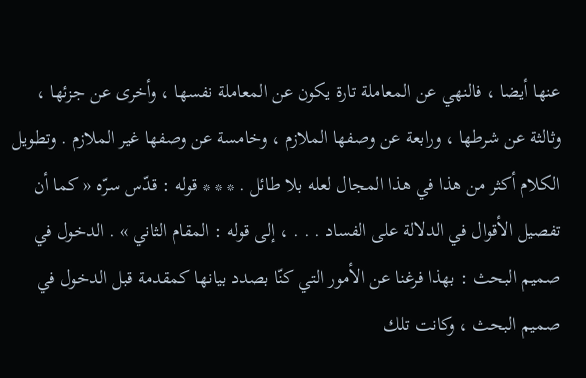عنها أيضا ، فالنهي عن المعاملة تارة يكون عن المعاملة نفسها ، وأخرى عن جزئها ، وثالثة عن شرطها ، ورابعة عن وصفها الملازم ، وخامسة عن وصفها غير الملازم . وتطويل الكلام أكثر من هذا في هذا المجال لعله بلا طائل . * * * قوله : قدّس سرّه « كما أن تفصيل الأقوال في الدلالة على الفساد . . . ، إلى قوله : المقام الثاني » . الدخول في صميم البحث : بهذا فرغنا عن الأمور التي كنّا بصدد بيانها كمقدمة قبل الدخول في صميم البحث ، وكانت تلك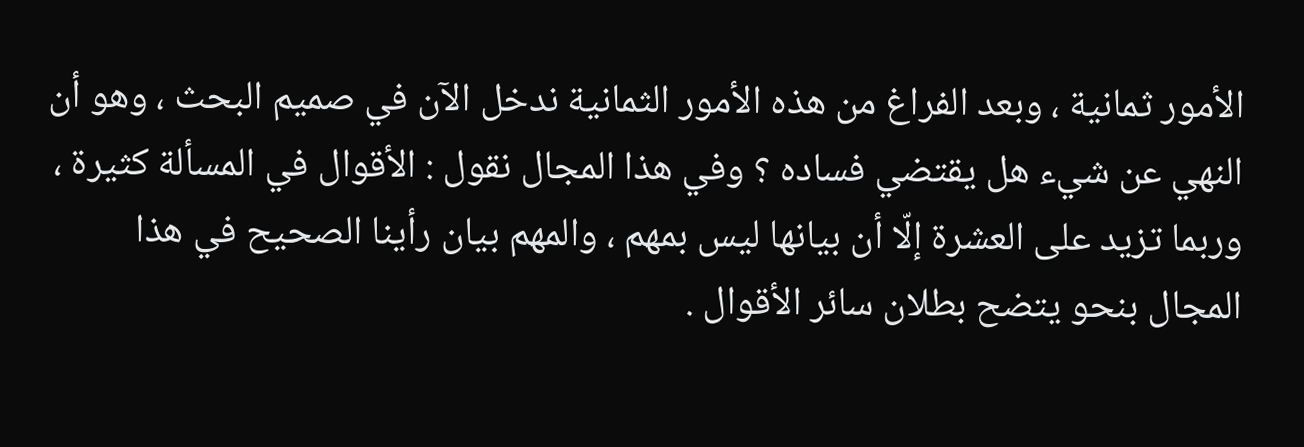الأمور ثمانية ، وبعد الفراغ من هذه الأمور الثمانية ندخل الآن في صميم البحث ، وهو أن النهي عن شيء هل يقتضي فساده ؟ وفي هذا المجال نقول : الأقوال في المسألة كثيرة ، وربما تزيد على العشرة إلّا أن بيانها ليس بمهم ، والمهم بيان رأينا الصحيح في هذا المجال بنحو يتضح بطلان سائر الأقوال .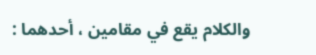والكلام يقع في مقامين ، أحدهما :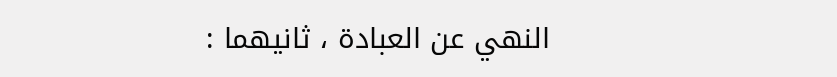النهي عن العبادة ، ثانيهما :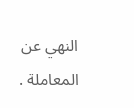النهي عن المعاملة .